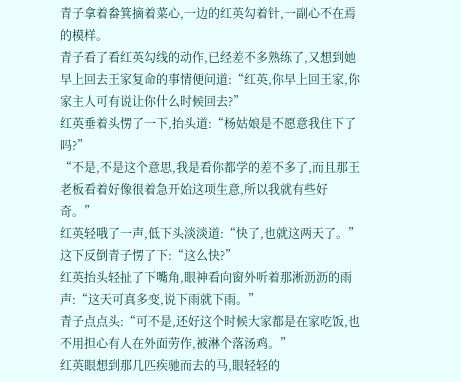青子拿着畚箕摘着菜心,一边的红英勾着针,一副心不在焉的模样。
青子看了看红英勾线的动作,已经差不多熟练了,又想到她早上回去王家复命的事情便问道:“红英,你早上回王家,你家主人可有说让你什么时候回去?”
红英垂着头愣了一下,抬头道:“杨姑娘是不愿意我住下了吗?”
“不是,不是这个意思,我是看你都学的差不多了,而且那王老板看着好像很着急开始这项生意,所以我就有些好奇。”
红英轻哦了一声,低下头淡淡道:“快了,也就这两天了。”
这下反倒青子愣了下:“这么快?”
红英抬头轻扯了下嘴角,眼神看向窗外听着那淅沥沥的雨声:“这天可真多变,说下雨就下雨。”
青子点点头:“可不是,还好这个时候大家都是在家吃饭,也不用担心有人在外面劳作,被淋个落汤鸡。”
红英眼想到那几匹疾驰而去的马,眼轻轻的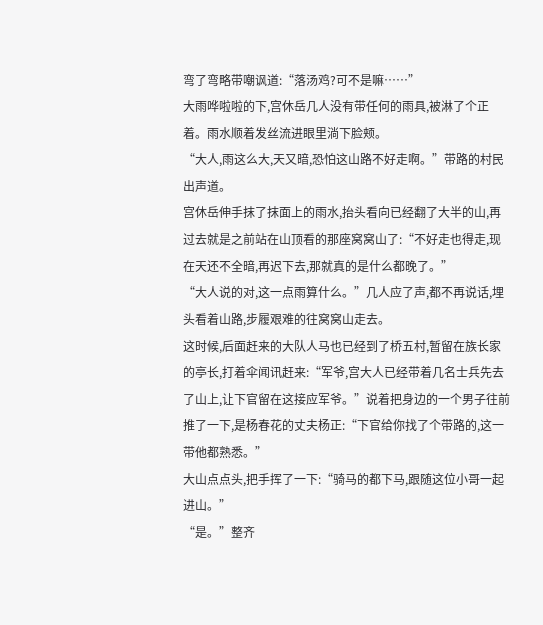弯了弯略带嘲讽道:“落汤鸡?可不是嘛……”
大雨哗啦啦的下,宫休岳几人没有带任何的雨具,被淋了个正着。雨水顺着发丝流进眼里淌下脸颊。
“大人,雨这么大,天又暗,恐怕这山路不好走啊。”带路的村民出声道。
宫休岳伸手抹了抹面上的雨水,抬头看向已经翻了大半的山,再过去就是之前站在山顶看的那座窝窝山了:“不好走也得走,现在天还不全暗,再迟下去,那就真的是什么都晚了。”
“大人说的对,这一点雨算什么。”几人应了声,都不再说话,埋头看着山路,步履艰难的往窝窝山走去。
这时候,后面赶来的大队人马也已经到了桥五村,暂留在族长家的亭长,打着伞闻讯赶来:“军爷,宫大人已经带着几名士兵先去了山上,让下官留在这接应军爷。”说着把身边的一个男子往前推了一下,是杨春花的丈夫杨正:“下官给你找了个带路的,这一带他都熟悉。”
大山点点头,把手挥了一下:“骑马的都下马,跟随这位小哥一起进山。”
“是。”整齐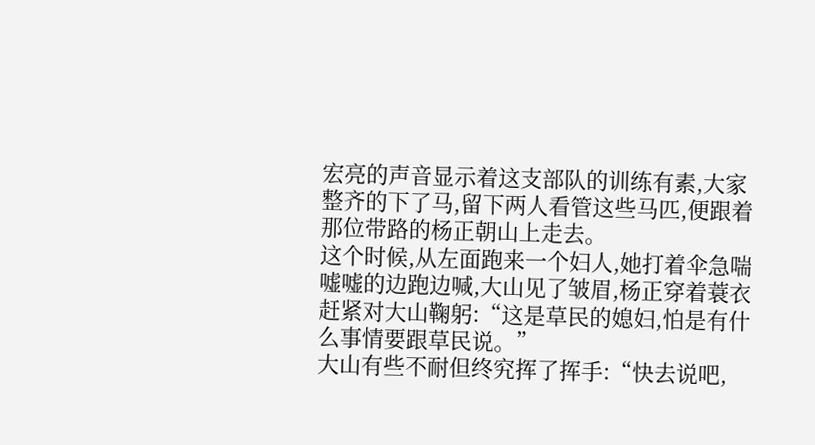宏亮的声音显示着这支部队的训练有素,大家整齐的下了马,留下两人看管这些马匹,便跟着那位带路的杨正朝山上走去。
这个时候,从左面跑来一个妇人,她打着伞急喘嘘嘘的边跑边喊,大山见了皱眉,杨正穿着蓑衣赶紧对大山鞠躬:“这是草民的媳妇,怕是有什么事情要跟草民说。”
大山有些不耐但终究挥了挥手:“快去说吧,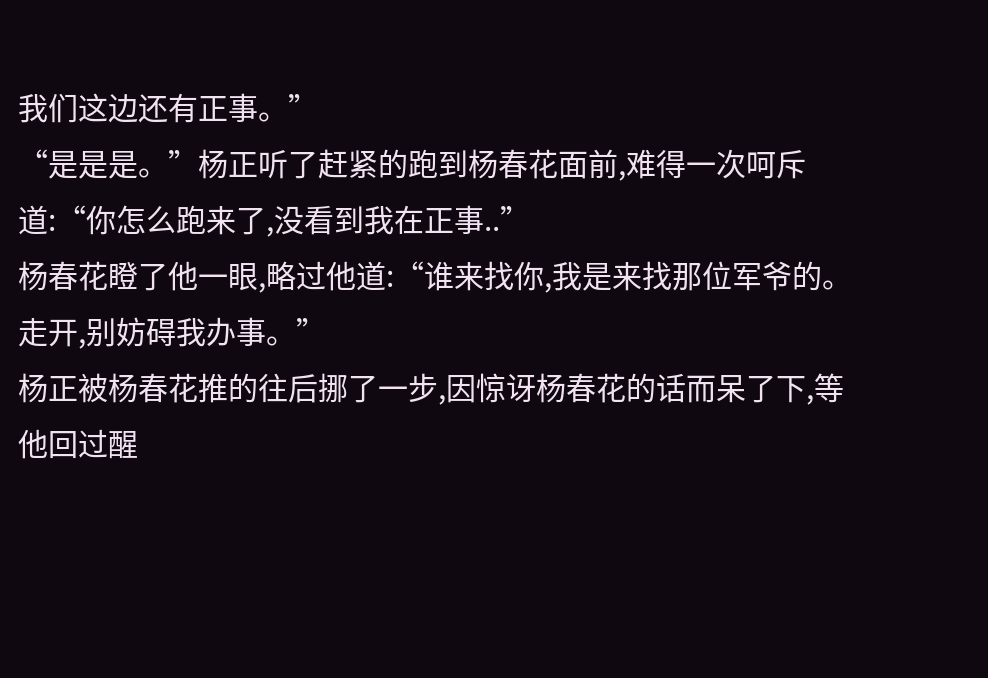我们这边还有正事。”
“是是是。”杨正听了赶紧的跑到杨春花面前,难得一次呵斥道:“你怎么跑来了,没看到我在正事..”
杨春花瞪了他一眼,略过他道:“谁来找你,我是来找那位军爷的。走开,别妨碍我办事。”
杨正被杨春花推的往后挪了一步,因惊讶杨春花的话而呆了下,等他回过醒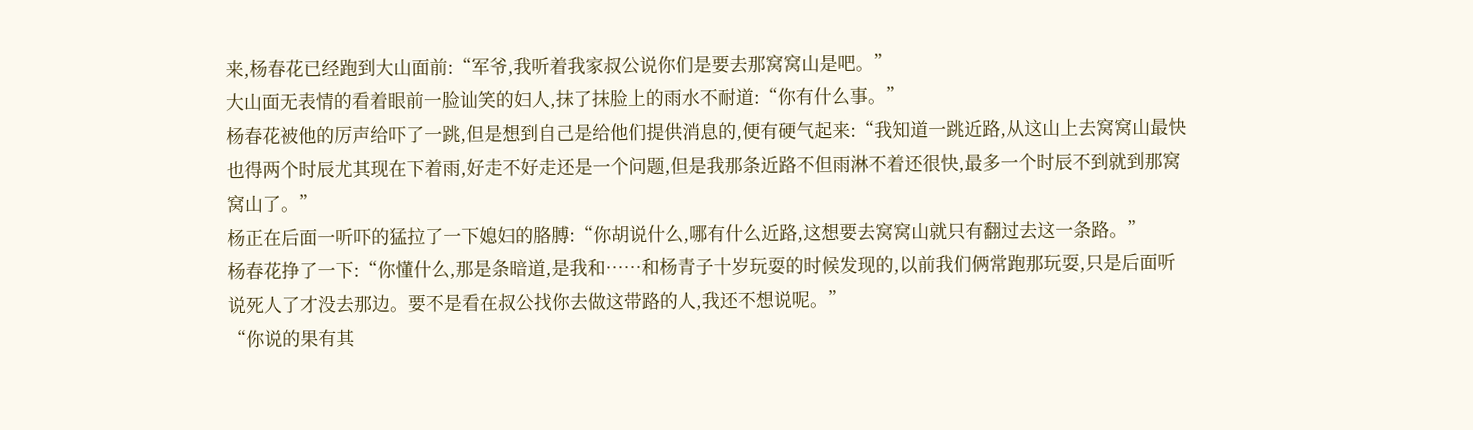来,杨春花已经跑到大山面前:“军爷,我听着我家叔公说你们是要去那窝窝山是吧。”
大山面无表情的看着眼前一脸讪笑的妇人,抹了抹脸上的雨水不耐道:“你有什么事。”
杨春花被他的厉声给吓了一跳,但是想到自己是给他们提供消息的,便有硬气起来:“我知道一跳近路,从这山上去窝窝山最快也得两个时辰尤其现在下着雨,好走不好走还是一个问题,但是我那条近路不但雨淋不着还很快,最多一个时辰不到就到那窝窝山了。”
杨正在后面一听吓的猛拉了一下媳妇的胳膊:“你胡说什么,哪有什么近路,这想要去窝窝山就只有翻过去这一条路。”
杨春花挣了一下:“你懂什么,那是条暗道,是我和……和杨青子十岁玩耍的时候发现的,以前我们俩常跑那玩耍,只是后面听说死人了才没去那边。要不是看在叔公找你去做这带路的人,我还不想说呢。”
“你说的果有其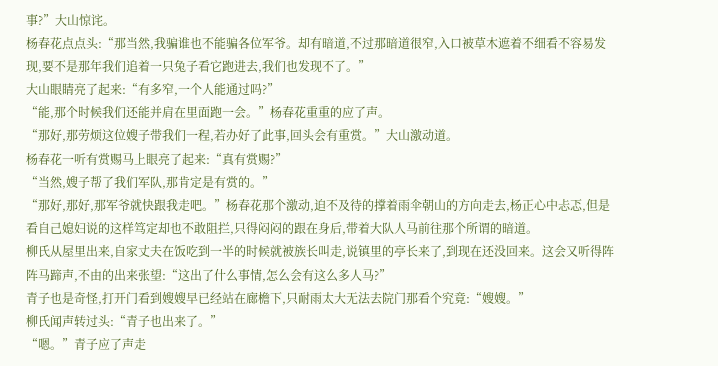事?”大山惊诧。
杨春花点点头:“那当然,我骗谁也不能骗各位军爷。却有暗道,不过那暗道很窄,入口被草木遮着不细看不容易发现,要不是那年我们追着一只兔子看它跑进去,我们也发现不了。”
大山眼睛亮了起来:“有多窄,一个人能通过吗?”
“能,那个时候我们还能并肩在里面跑一会。”杨春花重重的应了声。
“那好,那劳烦这位嫂子带我们一程,若办好了此事,回头会有重赏。”大山激动道。
杨春花一听有赏赐马上眼亮了起来:“真有赏赐?”
“当然,嫂子帮了我们军队,那肯定是有赏的。”
“那好,那好,那军爷就快跟我走吧。”杨春花那个激动,迫不及待的撑着雨伞朝山的方向走去,杨正心中忐忑,但是看自己媳妇说的这样笃定却也不敢阻拦,只得闷闷的跟在身后,带着大队人马前往那个所谓的暗道。
柳氏从屋里出来,自家丈夫在饭吃到一半的时候就被族长叫走,说镇里的亭长来了,到现在还没回来。这会又听得阵阵马蹄声,不由的出来张望:“这出了什么事情,怎么会有这么多人马?”
青子也是奇怪,打开门看到嫂嫂早已经站在廊檐下,只耐雨太大无法去院门那看个究竟:“嫂嫂。”
柳氏闻声转过头:“青子也出来了。”
“嗯。”青子应了声走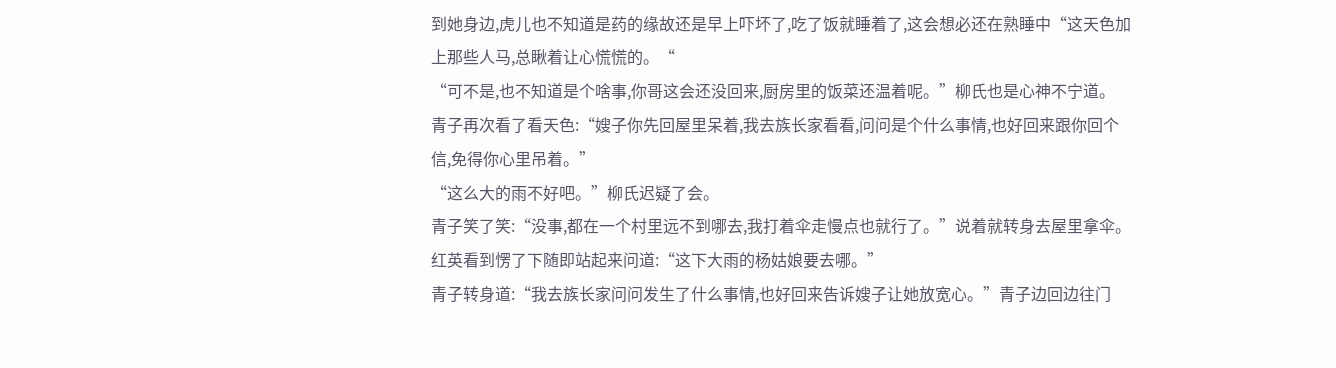到她身边,虎儿也不知道是药的缘故还是早上吓坏了,吃了饭就睡着了,这会想必还在熟睡中“这天色加上那些人马,总瞅着让心慌慌的。“
“可不是,也不知道是个啥事,你哥这会还没回来,厨房里的饭菜还温着呢。”柳氏也是心神不宁道。
青子再次看了看天色:“嫂子你先回屋里呆着,我去族长家看看,问问是个什么事情,也好回来跟你回个信,免得你心里吊着。”
“这么大的雨不好吧。”柳氏迟疑了会。
青子笑了笑:“没事,都在一个村里远不到哪去,我打着伞走慢点也就行了。”说着就转身去屋里拿伞。
红英看到愣了下随即站起来问道:“这下大雨的杨姑娘要去哪。”
青子转身道:“我去族长家问问发生了什么事情,也好回来告诉嫂子让她放宽心。”青子边回边往门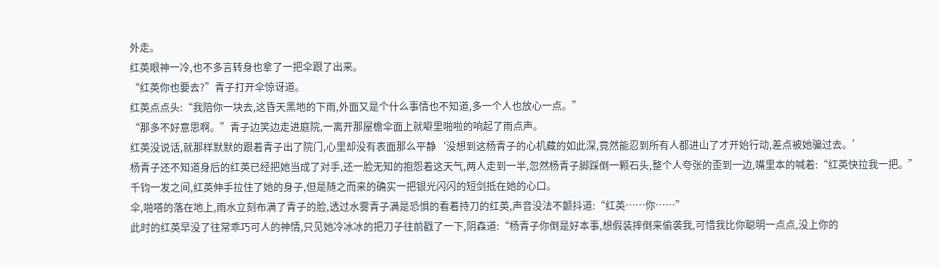外走。
红英眼神一冷,也不多言转身也拿了一把伞跟了出来。
“红英你也要去?”青子打开伞惊讶道。
红英点点头:“我陪你一块去,这昏天黑地的下雨,外面又是个什么事情也不知道,多一个人也放心一点。”
“那多不好意思啊。”青子边笑边走进庭院,一离开那屋檐伞面上就噼里啪啦的响起了雨点声。
红英没说话,就那样默默的跟着青子出了院门,心里却没有表面那么平静‘没想到这杨青子的心机藏的如此深,竟然能忍到所有人都进山了才开始行动,差点被她骗过去。’
杨青子还不知道身后的红英已经把她当成了对手,还一脸无知的抱怨着这天气,两人走到一半,忽然杨青子脚踩倒一颗石头,整个人夸张的歪到一边,嘴里本的喊着:“红英快拉我一把。”
千钧一发之间,红英伸手拉住了她的身子,但是随之而来的确实一把银光闪闪的短剑抵在她的心口。
伞,啪嗒的落在地上,雨水立刻布满了青子的脸,透过水雾青子满是恐惧的看着持刀的红英,声音没法不颤抖道:“红英……你……”
此时的红英早没了往常乖巧可人的神情,只见她冷冰冰的把刀子往前戳了一下,阴森道:“杨青子你倒是好本事,想假装摔倒来偷袭我,可惜我比你聪明一点点,没上你的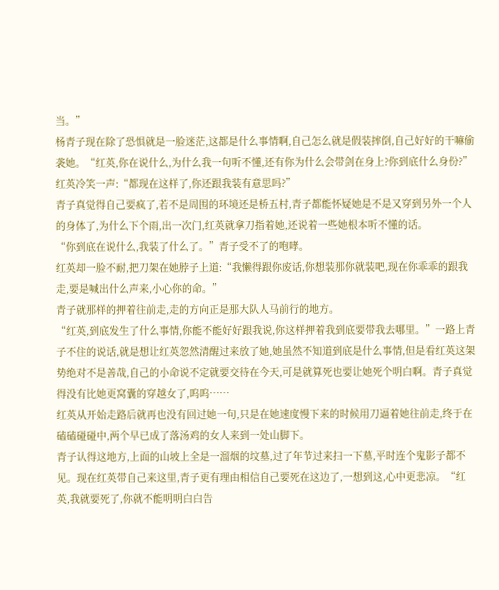当。”
杨青子现在除了恐惧就是一脸迷茫,这都是什么事情啊,自己怎么就是假装摔倒,自己好好的干嘛偷袭她。“红英,你在说什么,为什么我一句听不懂,还有你为什么会带剑在身上?你到底什么身份?”
红英冷笑一声:“都现在这样了,你还跟我装有意思吗?”
青子真觉得自己要疯了,若不是周围的环境还是桥五村,青子都能怀疑她是不是又穿到另外一个人的身体了,为什么下个雨,出一次门,红英就拿刀指着她,还说着一些她根本听不懂的话。
“你到底在说什么,我装了什么了。”青子受不了的咆哮。
红英却一脸不耐,把刀架在她脖子上道:“我懒得跟你废话,你想装那你就装吧,现在你乖乖的跟我走,要是喊出什么声来,小心你的命。”
青子就那样的押着往前走,走的方向正是那大队人马前行的地方。
“红英,到底发生了什么事情,你能不能好好跟我说,你这样押着我到底要带我去哪里。”一路上青子不住的说话,就是想让红英忽然清醒过来放了她,她虽然不知道到底是什么事情,但是看红英这架势绝对不是善哉,自己的小命说不定就要交待在今天,可是就算死也要让她死个明白啊。青子真觉得没有比她更窝囊的穿越女了,呜呜……
红英从开始走路后就再也没有回过她一句,只是在她速度慢下来的时候用刀逼着她往前走,终于在磕磕碰碰中,两个早已成了落汤鸡的女人来到一处山脚下。
青子认得这地方,上面的山坡上全是一溜烟的坟墓,过了年节过来扫一下墓,平时连个鬼影子都不见。现在红英带自己来这里,青子更有理由相信自己要死在这边了,一想到这,心中更悲凉。“红英,我就要死了,你就不能明明白白告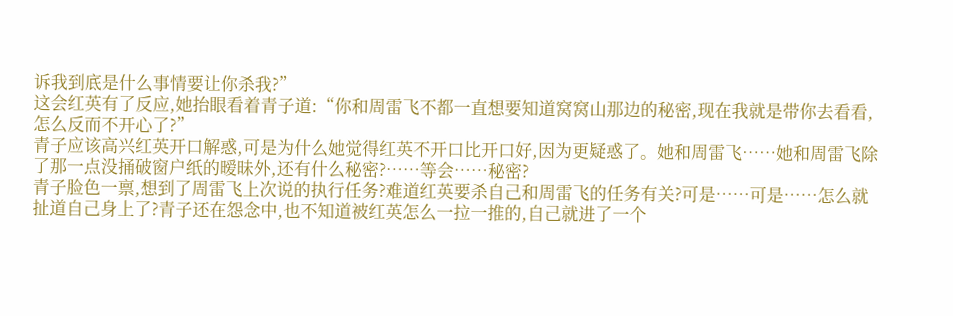诉我到底是什么事情要让你杀我?”
这会红英有了反应,她抬眼看着青子道:“你和周雷飞不都一直想要知道窝窝山那边的秘密,现在我就是带你去看看,怎么反而不开心了?”
青子应该高兴红英开口解惑,可是为什么她觉得红英不开口比开口好,因为更疑惑了。她和周雷飞……她和周雷飞除了那一点没捅破窗户纸的暧昧外,还有什么秘密?……等会……秘密?
青子脸色一禀,想到了周雷飞上次说的执行任务?难道红英要杀自己和周雷飞的任务有关?可是……可是……怎么就扯道自己身上了?青子还在怨念中,也不知道被红英怎么一拉一推的,自己就进了一个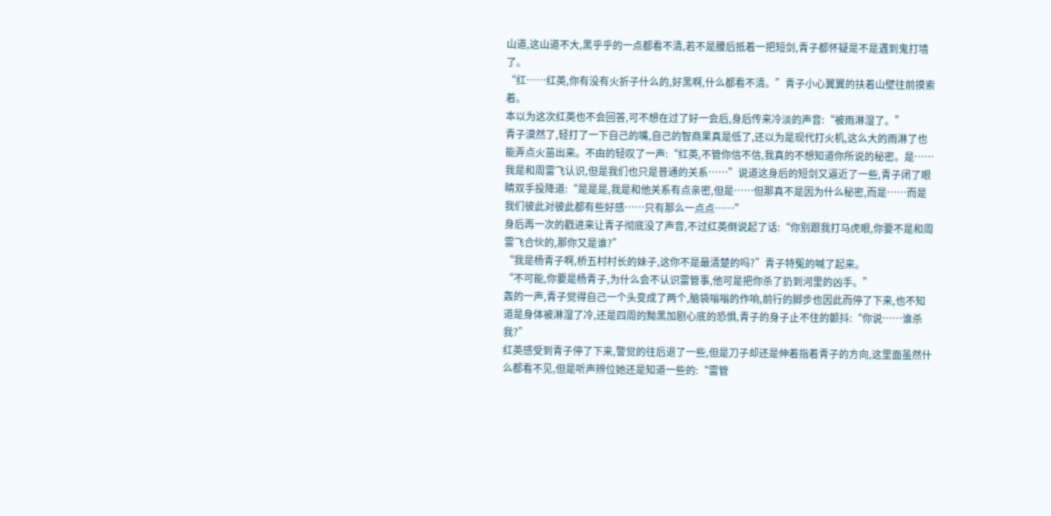山道,这山道不大,黑乎乎的一点都看不清,若不是腰后抵着一把短剑,青子都怀疑是不是遇到鬼打墙了。
“红……红英,你有没有火折子什么的,好黑啊,什么都看不清。”青子小心翼翼的扶着山壁往前摸索着。
本以为这次红英也不会回答,可不想在过了好一会后,身后传来冷淡的声音:“被雨淋湿了。”
青子漠然了,轻打了一下自己的嘴,自己的智商果真是低了,还以为是现代打火机,这么大的雨淋了也能弄点火苗出来。不由的轻叹了一声:“红英,不管你信不信,我真的不想知道你所说的秘密。是……我是和周雷飞认识,但是我们也只是普通的关系……”说道这身后的短剑又逼近了一些,青子闭了眼睛双手投降道:“是是是,我是和他关系有点亲密,但是……但那真不是因为什么秘密,而是……而是我们彼此对彼此都有些好感……只有那么一点点……”
身后再一次的戳进来让青子彻底没了声音,不过红英倒说起了话:“你别跟我打马虎眼,你要不是和周雷飞合伙的,那你又是谁?”
“我是杨青子啊,桥五村村长的妹子,这你不是最清楚的吗?”青子特冤的喊了起来。
“不可能,你要是杨青子,为什么会不认识雷管事,他可是把你杀了扔到河里的凶手。”
轰的一声,青子觉得自己一个头变成了两个,脑袋嗡嗡的作响,前行的脚步也因此而停了下来,也不知道是身体被淋湿了冷,还是四周的黝黑加剧心底的恐惧,青子的身子止不住的颤抖:“你说……谁杀我?”
红英感受到青子停了下来,警觉的往后退了一些,但是刀子却还是伸着指着青子的方向,这里面虽然什么都看不见,但是听声辨位她还是知道一些的:“雷管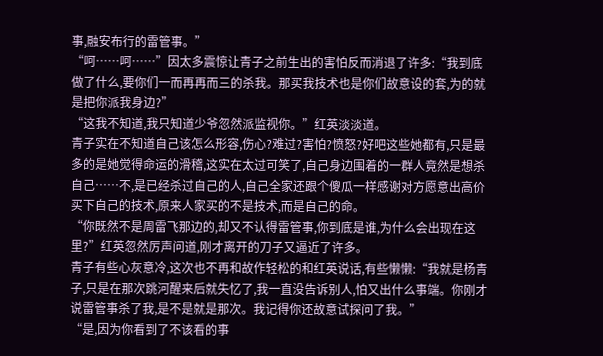事,融安布行的雷管事。”
“呵……呵……”因太多震惊让青子之前生出的害怕反而消退了许多:“我到底做了什么,要你们一而再再而三的杀我。那买我技术也是你们故意设的套,为的就是把你派我身边?”
“这我不知道,我只知道少爷忽然派监视你。”红英淡淡道。
青子实在不知道自己该怎么形容,伤心?难过?害怕?愤怒?好吧这些她都有,只是最多的是她觉得命运的滑稽,这实在太过可笑了,自己身边围着的一群人竟然是想杀自己……不,是已经杀过自己的人,自己全家还跟个傻瓜一样感谢对方愿意出高价买下自己的技术,原来人家买的不是技术,而是自己的命。
“你既然不是周雷飞那边的,却又不认得雷管事,你到底是谁,为什么会出现在这里?”红英忽然厉声问道,刚才离开的刀子又逼近了许多。
青子有些心灰意冷,这次也不再和故作轻松的和红英说话,有些懒懒:“我就是杨青子,只是在那次跳河醒来后就失忆了,我一直没告诉别人,怕又出什么事端。你刚才说雷管事杀了我,是不是就是那次。我记得你还故意试探问了我。”
“是,因为你看到了不该看的事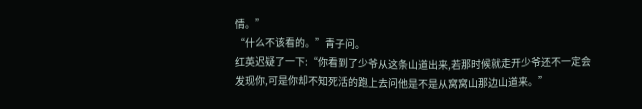情。”
“什么不该看的。”青子问。
红英迟疑了一下:“你看到了少爷从这条山道出来,若那时候就走开少爷还不一定会发现你,可是你却不知死活的跑上去问他是不是从窝窝山那边山道来。”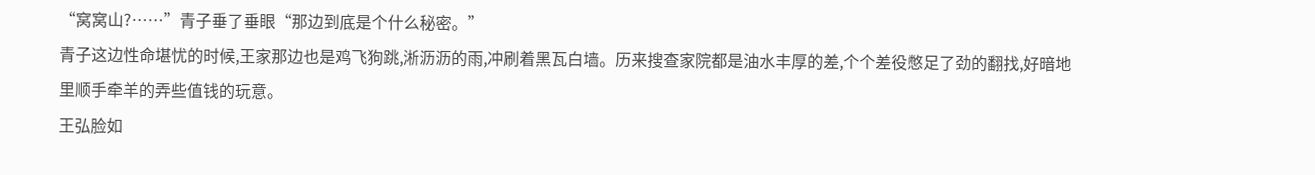“窝窝山?……”青子垂了垂眼“那边到底是个什么秘密。”
青子这边性命堪忧的时候,王家那边也是鸡飞狗跳,淅沥沥的雨,冲刷着黑瓦白墙。历来搜查家院都是油水丰厚的差,个个差役憋足了劲的翻找,好暗地里顺手牵羊的弄些值钱的玩意。
王弘脸如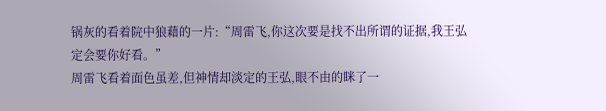锅灰的看着院中狼藉的一片:“周雷飞,你这次要是找不出所谓的证据,我王弘定会要你好看。”
周雷飞看着面色虽差,但神情却淡定的王弘,眼不由的眯了一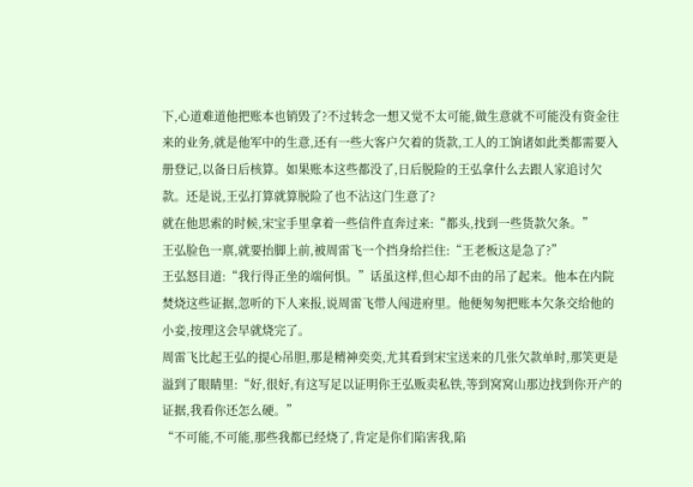下,心道难道他把账本也销毁了?不过转念一想又觉不太可能,做生意就不可能没有资金往来的业务,就是他军中的生意,还有一些大客户欠着的货款,工人的工饷诸如此类都需要入册登记,以备日后核算。如果账本这些都没了,日后脱险的王弘拿什么去跟人家追讨欠款。还是说,王弘打算就算脱险了也不沾这门生意了?
就在他思索的时候,宋宝手里拿着一些信件直奔过来:“都头,找到一些货款欠条。”
王弘脸色一禀,就要抬脚上前,被周雷飞一个挡身给拦住:“王老板这是急了?”
王弘怒目道:“我行得正坐的端何惧。”话虽这样,但心却不由的吊了起来。他本在内院焚烧这些证据,忽听的下人来报,说周雷飞带人闯进府里。他便匆匆把账本欠条交给他的小妾,按理这会早就烧完了。
周雷飞比起王弘的提心吊胆,那是精神奕奕,尤其看到宋宝送来的几张欠款单时,那笑更是溢到了眼睛里:“好,很好,有这写足以证明你王弘贩卖私铁,等到窝窝山那边找到你开产的证据,我看你还怎么硬。”
“不可能,不可能,那些我都已经烧了,肯定是你们陷害我,陷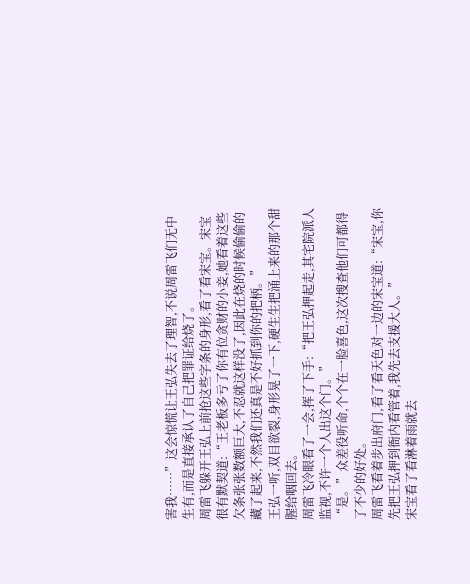害我……”这会惊慌让王弘失去了理智,不说周雷飞们无中生有,而是直接承认了自己把罪证给烧了。
周雷飞躲开王弘上前抢这些字条的身形,看了看宋宝。宋宝很有默契道:“王老板多亏了你有位贪财的小妾,她看着这些欠条张张数额巨大,不忍就这样没了,因此在烧的时候偷偷的藏了起来,不然我们还真是不好抓到你的把柄。”
王弘一听,双目欲裂,身形晃了一下,硬生生把涌上来的那个甜腥给咽回去。
周雷飞冷眼看了一会,挥了下手:“把王弘押起走,其宅院派人监视,不许一个人出这个门。”
“是。”众差役听命,个个在一脸喜色,这次搜查他们可都得了不少的好处。
周雷飞看着步出府门,看了看天色对一边的宋宝道:“宋宝,你先把王弘押到衙内看管着,我先去支援大人。”
宋宝看了看淋着雨就去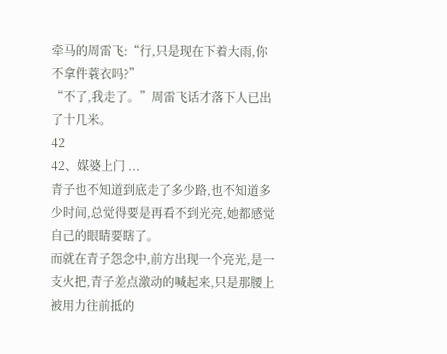牵马的周雷飞:“行,只是现在下着大雨,你不拿件蓑衣吗?”
“不了,我走了。”周雷飞话才落下人已出了十几米。
42
42、媒婆上门 ...
青子也不知道到底走了多少路,也不知道多少时间,总觉得要是再看不到光亮,她都感觉自己的眼睛要瞎了。
而就在青子怨念中,前方出现一个亮光,是一支火把,青子差点激动的喊起来,只是那腰上被用力往前抵的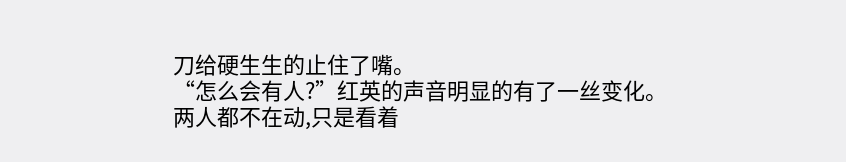刀给硬生生的止住了嘴。
“怎么会有人?”红英的声音明显的有了一丝变化。
两人都不在动,只是看着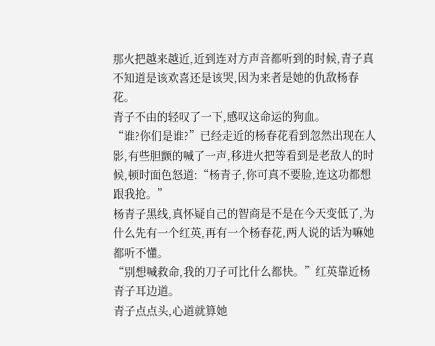那火把越来越近,近到连对方声音都听到的时候,青子真不知道是该欢喜还是该哭,因为来者是她的仇敌杨春花。
青子不由的轻叹了一下,感叹这命运的狗血。
“谁?你们是谁?”已经走近的杨春花看到忽然出现在人影,有些胆颤的喊了一声,移进火把等看到是老敌人的时候,顿时面色怒道:“杨青子,你可真不要脸,连这功都想跟我抢。”
杨青子黑线,真怀疑自己的智商是不是在今天变低了,为什么先有一个红英,再有一个杨春花,两人说的话为嘛她都听不懂。
“别想喊救命,我的刀子可比什么都快。”红英靠近杨青子耳边道。
青子点点头,心道就算她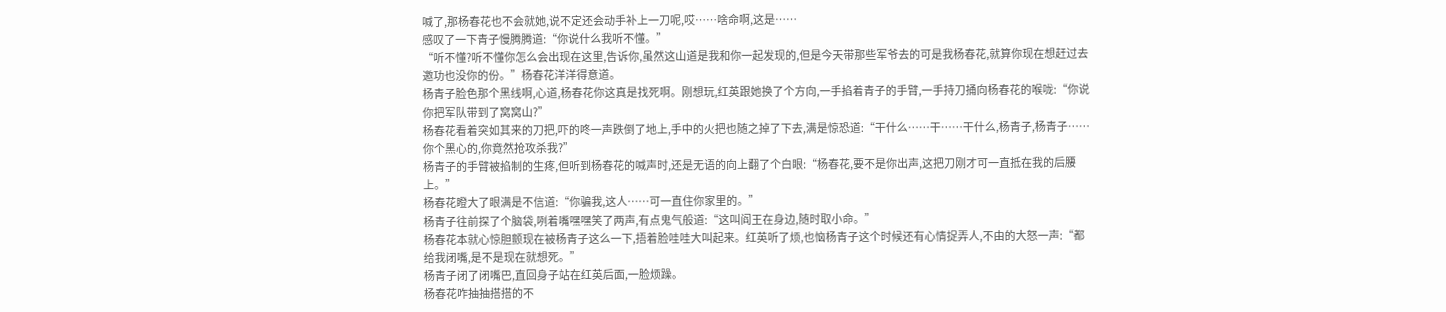喊了,那杨春花也不会就她,说不定还会动手补上一刀呢,哎……啥命啊,这是……
感叹了一下青子慢腾腾道:“你说什么我听不懂。”
“听不懂?听不懂你怎么会出现在这里,告诉你,虽然这山道是我和你一起发现的,但是今天带那些军爷去的可是我杨春花,就算你现在想赶过去邀功也没你的份。”杨春花洋洋得意道。
杨青子脸色那个黑线啊,心道,杨春花你这真是找死啊。刚想玩,红英跟她换了个方向,一手掐着青子的手臂,一手持刀捅向杨春花的喉咙:“你说你把军队带到了窝窝山?”
杨春花看着突如其来的刀把,吓的咚一声跌倒了地上,手中的火把也随之掉了下去,满是惊恐道:“干什么……干……干什么,杨青子,杨青子……你个黑心的,你竟然抢攻杀我?”
杨青子的手臂被掐制的生疼,但听到杨春花的喊声时,还是无语的向上翻了个白眼:“杨春花,要不是你出声,这把刀刚才可一直抵在我的后腰上。”
杨春花瞪大了眼满是不信道:“你骗我,这人……可一直住你家里的。”
杨青子往前探了个脑袋,咧着嘴嘿嘿笑了两声,有点鬼气般道:“这叫阎王在身边,随时取小命。”
杨春花本就心惊胆颤现在被杨青子这么一下,捂着脸哇哇大叫起来。红英听了烦,也恼杨青子这个时候还有心情捉弄人,不由的大怒一声:“都给我闭嘴,是不是现在就想死。”
杨青子闭了闭嘴巴,直回身子站在红英后面,一脸烦躁。
杨春花咋抽抽搭搭的不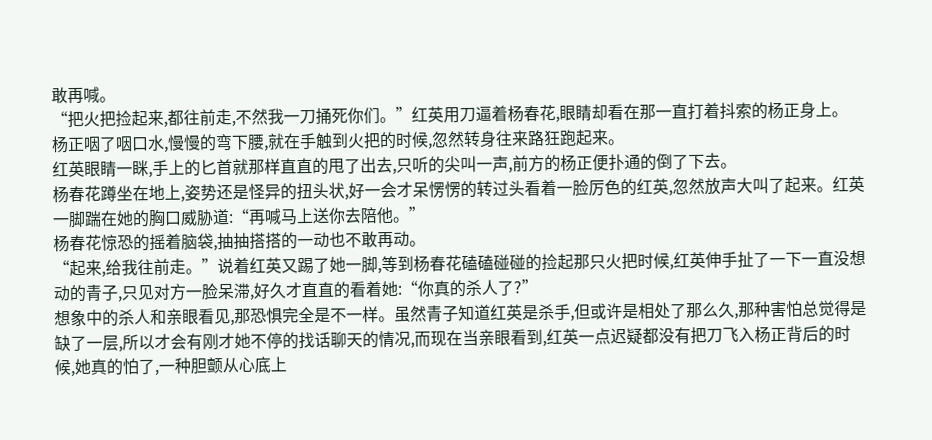敢再喊。
“把火把捡起来,都往前走,不然我一刀捅死你们。”红英用刀逼着杨春花,眼睛却看在那一直打着抖索的杨正身上。
杨正咽了咽口水,慢慢的弯下腰,就在手触到火把的时候,忽然转身往来路狂跑起来。
红英眼睛一眯,手上的匕首就那样直直的甩了出去,只听的尖叫一声,前方的杨正便扑通的倒了下去。
杨春花蹲坐在地上,姿势还是怪异的扭头状,好一会才呆愣愣的转过头看着一脸厉色的红英,忽然放声大叫了起来。红英一脚踹在她的胸口威胁道:“再喊马上送你去陪他。”
杨春花惊恐的摇着脑袋,抽抽搭搭的一动也不敢再动。
“起来,给我往前走。”说着红英又踢了她一脚,等到杨春花磕磕碰碰的捡起那只火把时候,红英伸手扯了一下一直没想动的青子,只见对方一脸呆滞,好久才直直的看着她:“你真的杀人了?”
想象中的杀人和亲眼看见,那恐惧完全是不一样。虽然青子知道红英是杀手,但或许是相处了那么久,那种害怕总觉得是缺了一层,所以才会有刚才她不停的找话聊天的情况,而现在当亲眼看到,红英一点迟疑都没有把刀飞入杨正背后的时候,她真的怕了,一种胆颤从心底上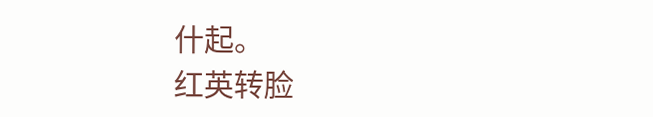什起。
红英转脸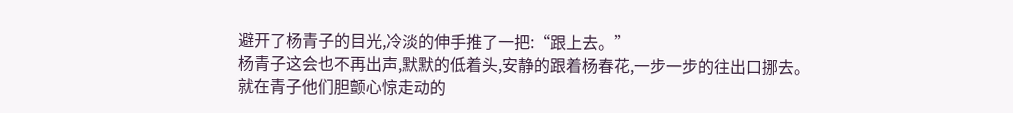避开了杨青子的目光,冷淡的伸手推了一把:“跟上去。”
杨青子这会也不再出声,默默的低着头,安静的跟着杨春花,一步一步的往出口挪去。
就在青子他们胆颤心惊走动的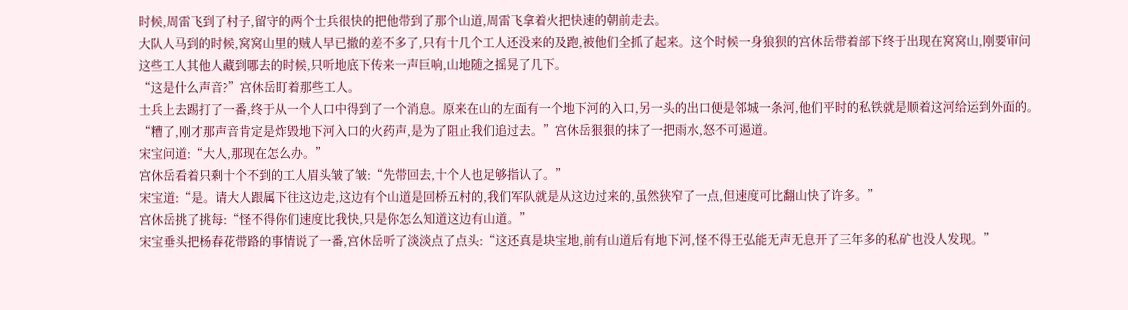时候,周雷飞到了村子,留守的两个士兵很快的把他带到了那个山道,周雷飞拿着火把快速的朝前走去。
大队人马到的时候,窝窝山里的贼人早已撤的差不多了,只有十几个工人还没来的及跑,被他们全抓了起来。这个时候一身狼狈的宫休岳带着部下终于出现在窝窝山,刚要审问这些工人其他人藏到哪去的时候,只听地底下传来一声巨响,山地随之摇晃了几下。
“这是什么声音?”宫休岳盯着那些工人。
士兵上去踢打了一番,终于从一个人口中得到了一个消息。原来在山的左面有一个地下河的入口,另一头的出口便是邻城一条河,他们平时的私铁就是顺着这河给运到外面的。
“糟了,刚才那声音肯定是炸毁地下河入口的火药声,是为了阻止我们追过去。”宫休岳狠狠的抹了一把雨水,怒不可遏道。
宋宝问道:“大人,那现在怎么办。”
宫休岳看着只剩十个不到的工人眉头皱了皱:“先带回去,十个人也足够指认了。”
宋宝道:“是。请大人跟属下往这边走,这边有个山道是回桥五村的,我们军队就是从这边过来的,虽然狭窄了一点,但速度可比翻山快了许多。”
宫休岳挑了挑每:“怪不得你们速度比我快,只是你怎么知道这边有山道。”
宋宝垂头把杨春花带路的事情说了一番,宫休岳听了淡淡点了点头:“这还真是块宝地,前有山道后有地下河,怪不得王弘能无声无息开了三年多的私矿也没人发现。”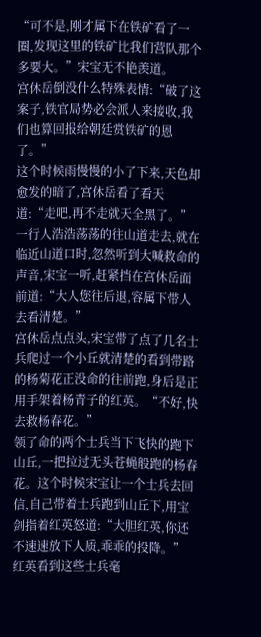“可不是,刚才属下在铁矿看了一圈,发现这里的铁矿比我们营队那个多要大。”宋宝无不艳羡道。
宫休岳倒没什么特殊表情:“破了这案子,铁官局势必会派人来接收,我们也算回报给朝廷赏铁矿的恩了。”
这个时候雨慢慢的小了下来,天色却愈发的暗了,宫休岳看了看天道:“走吧,再不走就天全黑了。”
一行人浩浩荡荡的往山道走去,就在临近山道口时,忽然听到大喊救命的声音,宋宝一听,赶紧挡在宫休岳面前道:“大人您往后退,容属下带人去看清楚。”
宫休岳点点头,宋宝带了点了几名士兵爬过一个小丘就清楚的看到带路的杨菊花正没命的往前跑,身后是正用手架着杨青子的红英。“不好,快去救杨春花。”
领了命的两个士兵当下飞快的跑下山丘,一把拉过无头苍蝇般跑的杨春花。这个时候宋宝让一个士兵去回信,自己带着士兵跑到山丘下,用宝剑指着红英怒道:“大胆红英,你还不速速放下人质,乖乖的投降。”
红英看到这些士兵毫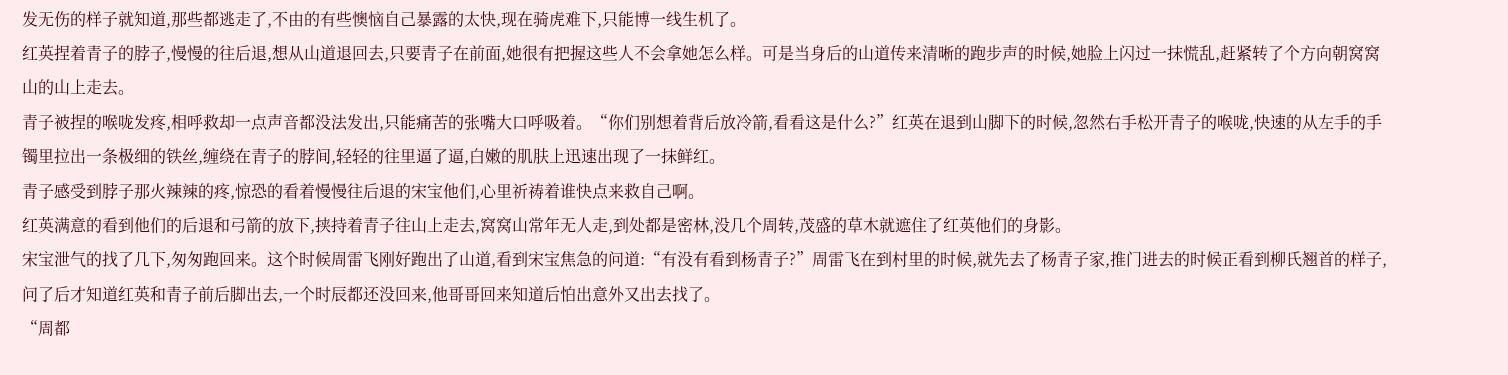发无伤的样子就知道,那些都逃走了,不由的有些懊恼自己暴露的太快,现在骑虎难下,只能博一线生机了。
红英捏着青子的脖子,慢慢的往后退,想从山道退回去,只要青子在前面,她很有把握这些人不会拿她怎么样。可是当身后的山道传来清晰的跑步声的时候,她脸上闪过一抹慌乱,赶紧转了个方向朝窝窝山的山上走去。
青子被捏的喉咙发疼,相呼救却一点声音都没法发出,只能痛苦的张嘴大口呼吸着。“你们别想着背后放冷箭,看看这是什么?”红英在退到山脚下的时候,忽然右手松开青子的喉咙,快速的从左手的手镯里拉出一条极细的铁丝,缠绕在青子的脖间,轻轻的往里逼了逼,白嫩的肌肤上迅速出现了一抹鲜红。
青子感受到脖子那火辣辣的疼,惊恐的看着慢慢往后退的宋宝他们,心里祈祷着谁快点来救自己啊。
红英满意的看到他们的后退和弓箭的放下,挟持着青子往山上走去,窝窝山常年无人走,到处都是密林,没几个周转,茂盛的草木就遮住了红英他们的身影。
宋宝泄气的找了几下,匆匆跑回来。这个时候周雷飞刚好跑出了山道,看到宋宝焦急的问道:“有没有看到杨青子?”周雷飞在到村里的时候,就先去了杨青子家,推门进去的时候正看到柳氏翘首的样子,问了后才知道红英和青子前后脚出去,一个时辰都还没回来,他哥哥回来知道后怕出意外又出去找了。
“周都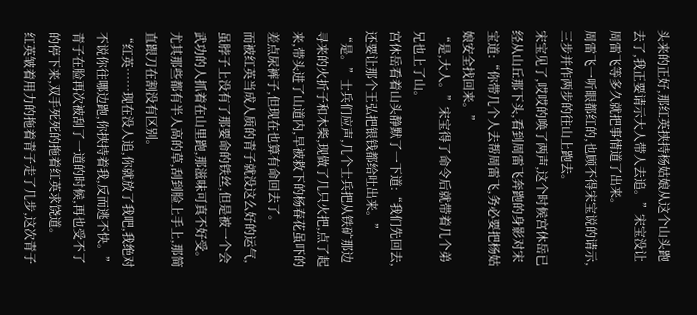头来的正好,那红英挟持杨姑娘从这个山头跑去了,我正要请示大人带人去追。”宋宝没让周雷飞等多久就把事情道了出来。
周雷飞一听眼都红的,也顾不得宋宝说的请示,三步并作两步的往山上跑去。
宋宝见了,哎哎的唤了两声,这个时候宫休岳已经从山丘那下头,看到周雷飞奔跑的身影对宋宝道:“你带几个人去帮周雷飞,务必要把杨姑娘安全找回来。”
“是,大人。”宋宝得了命令后就带着几个弟兄也上了山。
宫休岳看着山头静默了一下道:“我们先回去,还要让那个王弘把银钱都给吐出来。”
“是。”士兵们应声,几个士兵把从铁矿那边寻来的火折子和木柴,现做了几只火把,点了起来,带头进了山道内,早被救下的杨春花虽吓的差点尿裤子,但现在也算有命回去了。
而被红英当成人质的青子就没这么好的运气,虽脖子上没有了那要命的铁丝,但是被一个会武功的人抓着在山里跑,那滋味可真不好受。尤其那些都有半人高的草,刮到脸上手上,那简直跟刀在割没有区别。
“红英……现在没人追,你就放了我吧,我绝对不说你往哪边跑,你挟持着我,反而逃不快。”青子在脸再次被刮了一道的时候,再也受不了的停下来,双手死死的拖着红英求饶道。
红英皱着用力的拖着青子走了几步,这次青子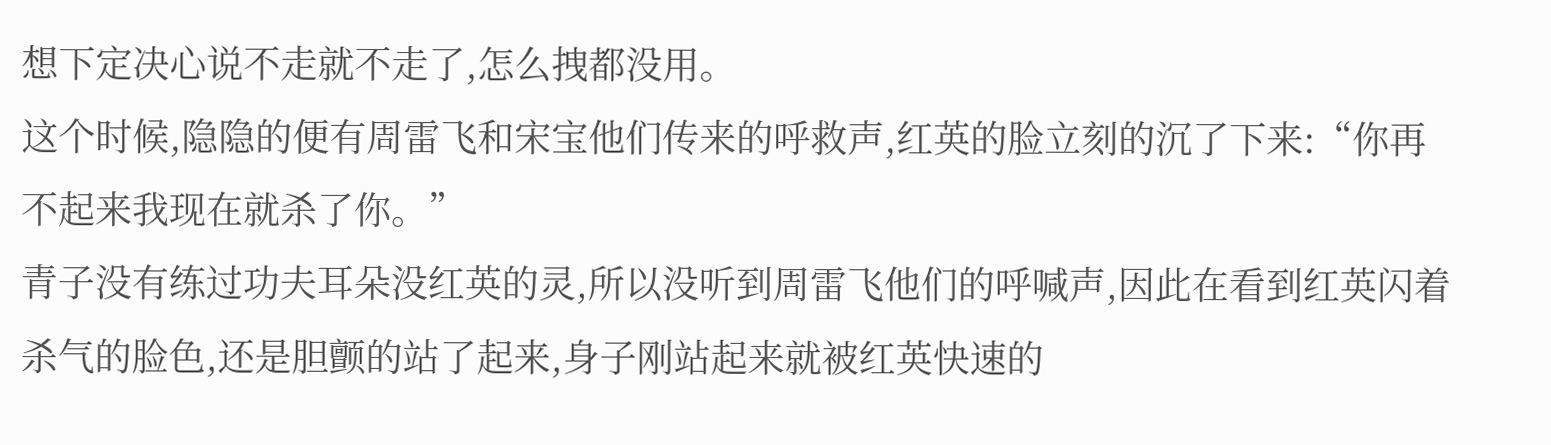想下定决心说不走就不走了,怎么拽都没用。
这个时候,隐隐的便有周雷飞和宋宝他们传来的呼救声,红英的脸立刻的沉了下来:“你再不起来我现在就杀了你。”
青子没有练过功夫耳朵没红英的灵,所以没听到周雷飞他们的呼喊声,因此在看到红英闪着杀气的脸色,还是胆颤的站了起来,身子刚站起来就被红英快速的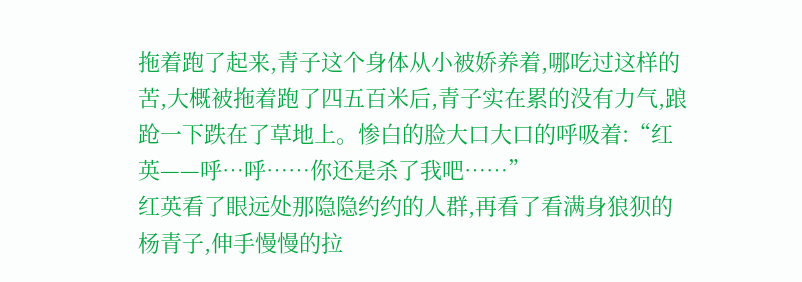拖着跑了起来,青子这个身体从小被娇养着,哪吃过这样的苦,大概被拖着跑了四五百米后,青子实在累的没有力气,踉跄一下跌在了草地上。惨白的脸大口大口的呼吸着:“红英——呼…呼……你还是杀了我吧……”
红英看了眼远处那隐隐约约的人群,再看了看满身狼狈的杨青子,伸手慢慢的拉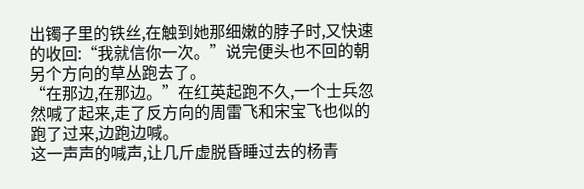出镯子里的铁丝,在触到她那细嫩的脖子时,又快速的收回:“我就信你一次。”说完便头也不回的朝另个方向的草丛跑去了。
“在那边,在那边。”在红英起跑不久,一个士兵忽然喊了起来,走了反方向的周雷飞和宋宝飞也似的跑了过来,边跑边喊。
这一声声的喊声,让几斤虚脱昏睡过去的杨青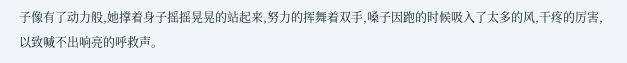子像有了动力般,她撑着身子摇摇晃晃的站起来,努力的挥舞着双手,嗓子因跑的时候吸入了太多的风,干疼的厉害,以致喊不出响亮的呼救声。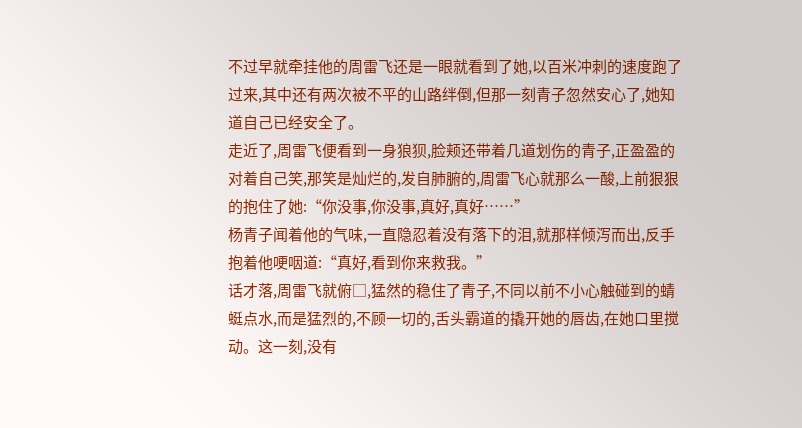不过早就牵挂他的周雷飞还是一眼就看到了她,以百米冲刺的速度跑了过来,其中还有两次被不平的山路绊倒,但那一刻青子忽然安心了,她知道自己已经安全了。
走近了,周雷飞便看到一身狼狈,脸颊还带着几道划伤的青子,正盈盈的对着自己笑,那笑是灿烂的,发自肺腑的,周雷飞心就那么一酸,上前狠狠的抱住了她:“你没事,你没事,真好,真好……”
杨青子闻着他的气味,一直隐忍着没有落下的泪,就那样倾泻而出,反手抱着他哽咽道:“真好,看到你来救我。”
话才落,周雷飞就俯□,猛然的稳住了青子,不同以前不小心触碰到的蜻蜓点水,而是猛烈的,不顾一切的,舌头霸道的撬开她的唇齿,在她口里搅动。这一刻,没有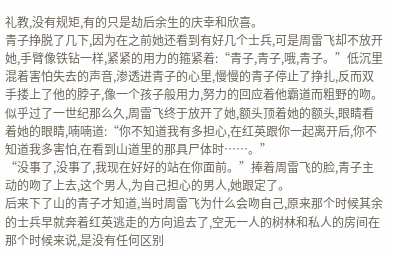礼教,没有规矩,有的只是劫后余生的庆幸和欣喜。
青子挣脱了几下,因为在之前她还看到有好几个士兵,可是周雷飞却不放开她,手臂像铁钻一样,紧紧的用力的箍紧着:“青子,青子,哦,青子。”低沉里混着害怕失去的声音,渗透进青子的心里,慢慢的青子停止了挣扎,反而双手搂上了他的脖子,像一个孩子般用力,努力的回应着他霸道而粗野的吻。
似乎过了一世纪那么久,周雷飞终于放开了她,额头顶着她的额头,眼睛看着她的眼睛,喃喃道:“你不知道我有多担心,在红英跟你一起离开后,你不知道我多害怕,在看到山道里的那具尸体时……。”
“没事了,没事了,我现在好好的站在你面前。”捧着周雷飞的脸,青子主动的吻了上去,这个男人,为自己担心的男人,她跟定了。
后来下了山的青子才知道,当时周雷飞为什么会吻自己,原来那个时候其余的士兵早就奔着红英逃走的方向追去了,空无一人的树林和私人的房间在那个时候来说,是没有任何区别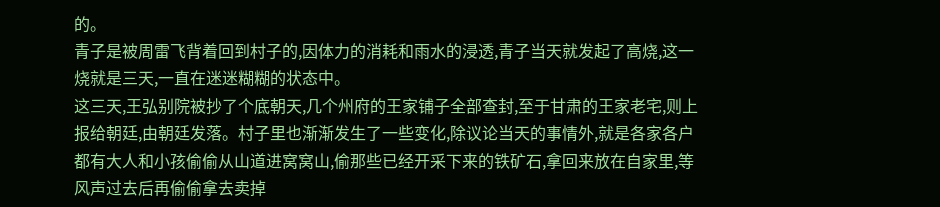的。
青子是被周雷飞背着回到村子的,因体力的消耗和雨水的浸透,青子当天就发起了高烧,这一烧就是三天,一直在迷迷糊糊的状态中。
这三天,王弘别院被抄了个底朝天,几个州府的王家铺子全部查封,至于甘肃的王家老宅,则上报给朝廷,由朝廷发落。村子里也渐渐发生了一些变化,除议论当天的事情外,就是各家各户都有大人和小孩偷偷从山道进窝窝山,偷那些已经开采下来的铁矿石,拿回来放在自家里,等风声过去后再偷偷拿去卖掉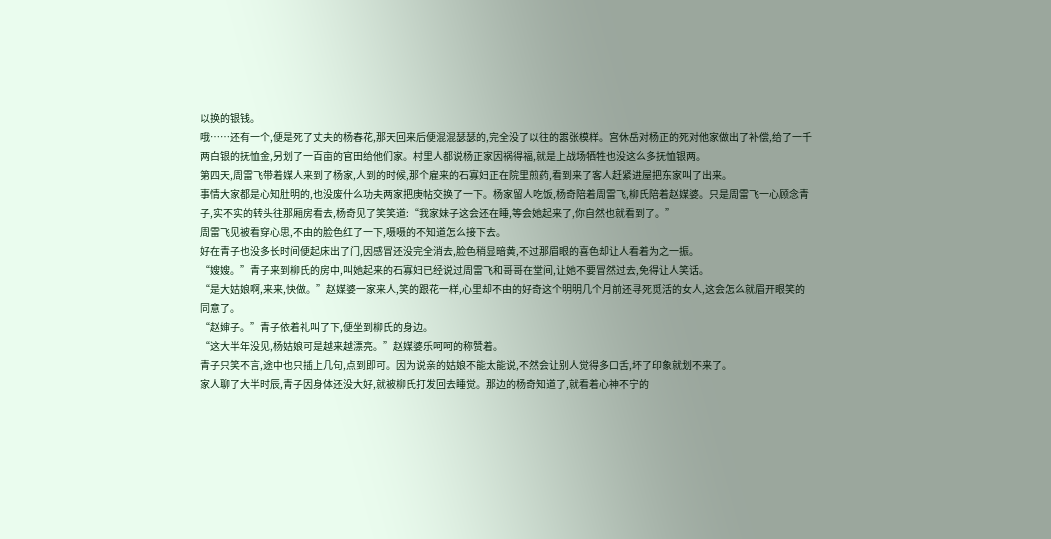以换的银钱。
哦……还有一个,便是死了丈夫的杨春花,那天回来后便混混瑟瑟的,完全没了以往的嚣张模样。宫休岳对杨正的死对他家做出了补偿,给了一千两白银的抚恤金,另划了一百亩的官田给他们家。村里人都说杨正家因祸得福,就是上战场牺牲也没这么多抚恤银两。
第四天,周雷飞带着媒人来到了杨家,人到的时候,那个雇来的石寡妇正在院里煎药,看到来了客人赶紧进屋把东家叫了出来。
事情大家都是心知肚明的,也没废什么功夫两家把庚帖交换了一下。杨家留人吃饭,杨奇陪着周雷飞,柳氏陪着赵媒婆。只是周雷飞一心顾念青子,实不实的转头往那厢房看去,杨奇见了笑笑道:“我家妹子这会还在睡,等会她起来了,你自然也就看到了。”
周雷飞见被看穿心思,不由的脸色红了一下,嗫嗫的不知道怎么接下去。
好在青子也没多长时间便起床出了门,因感冒还没完全消去,脸色稍显暗黄,不过那眉眼的喜色却让人看着为之一振。
“嫂嫂。”青子来到柳氏的房中,叫她起来的石寡妇已经说过周雷飞和哥哥在堂间,让她不要冒然过去,免得让人笑话。
“是大姑娘啊,来来,快做。”赵媒婆一家来人,笑的跟花一样,心里却不由的好奇这个明明几个月前还寻死觅活的女人,这会怎么就眉开眼笑的同意了。
“赵婶子。”青子依着礼叫了下,便坐到柳氏的身边。
“这大半年没见,杨姑娘可是越来越漂亮。”赵媒婆乐呵呵的称赞着。
青子只笑不言,途中也只插上几句,点到即可。因为说亲的姑娘不能太能说,不然会让别人觉得多口舌,坏了印象就划不来了。
家人聊了大半时辰,青子因身体还没大好,就被柳氏打发回去睡觉。那边的杨奇知道了,就看着心神不宁的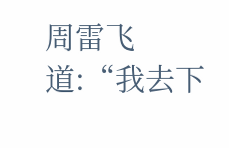周雷飞道:“我去下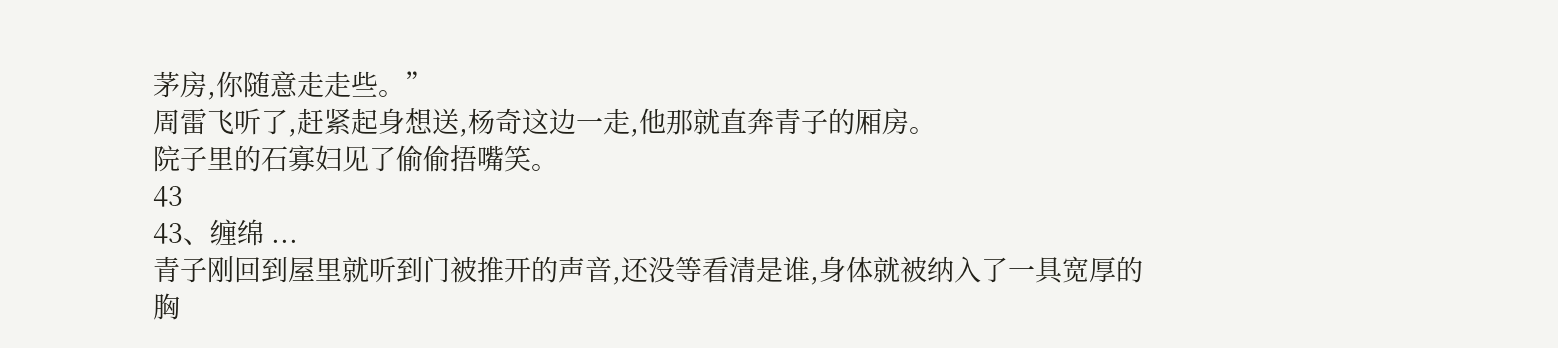茅房,你随意走走些。”
周雷飞听了,赶紧起身想送,杨奇这边一走,他那就直奔青子的厢房。
院子里的石寡妇见了偷偷捂嘴笑。
43
43、缠绵 ...
青子刚回到屋里就听到门被推开的声音,还没等看清是谁,身体就被纳入了一具宽厚的胸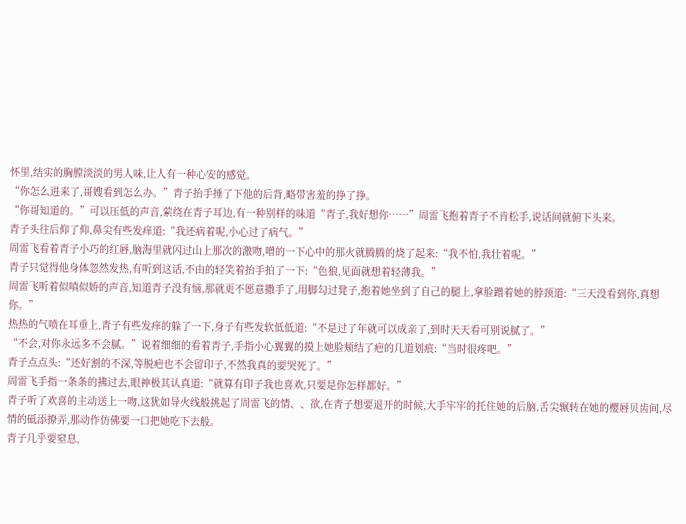怀里,结实的胸膛淡淡的男人味,让人有一种心安的感觉。
“你怎么进来了,哥嫂看到怎么办。”青子抬手捶了下他的后背,略带害羞的挣了挣。
“你哥知道的。”可以压低的声音,萦绕在青子耳边,有一种别样的味道“青子,我好想你……”周雷飞抱着青子不肯松手,说话间就俯下头来。
青子头往后仰了仰,鼻尖有些发痒道:“我还病着呢,小心过了病气。”
周雷飞看着青子小巧的红唇,脑海里就闪过山上那次的激吻,噌的一下心中的那火就腾腾的烧了起来:“我不怕,我壮着呢。”
青子只觉得他身体忽然发热,有听到这话,不由的轻笑着抬手拍了一下:“色狼,见面就想着轻薄我。”
周雷飞听着似嗔似娇的声音,知道青子没有恼,那就更不愿意撒手了,用脚勾过凳子,抱着她坐到了自己的腿上,拿脸蹭着她的脖颈道:“三天没看到你,真想你。”
热热的气喷在耳垂上,青子有些发痒的躲了一下,身子有些发软低低道:“不是过了年就可以成亲了,到时天天看可别说腻了。”
“不会,对你永远多不会腻。”说着细细的看着青子,手指小心翼翼的摸上她脸颊结了疤的几道划痕:“当时很疼吧。”
青子点点头:“还好割的不深,等脱疤也不会留印子,不然我真的要哭死了。”
周雷飞手指一条条的拂过去,眼神极其认真道:“就算有印子我也喜欢,只要是你怎样都好。”
青子听了欢喜的主动送上一吻,这犹如导火线般挑起了周雷飞的情、、欲,在青子想要退开的时候,大手牢牢的托住她的后脑,舌尖辗转在她的樱唇贝齿间,尽情的砥添撩弄,那动作仿佛要一口把她吃下去般。
青子几乎要窒息,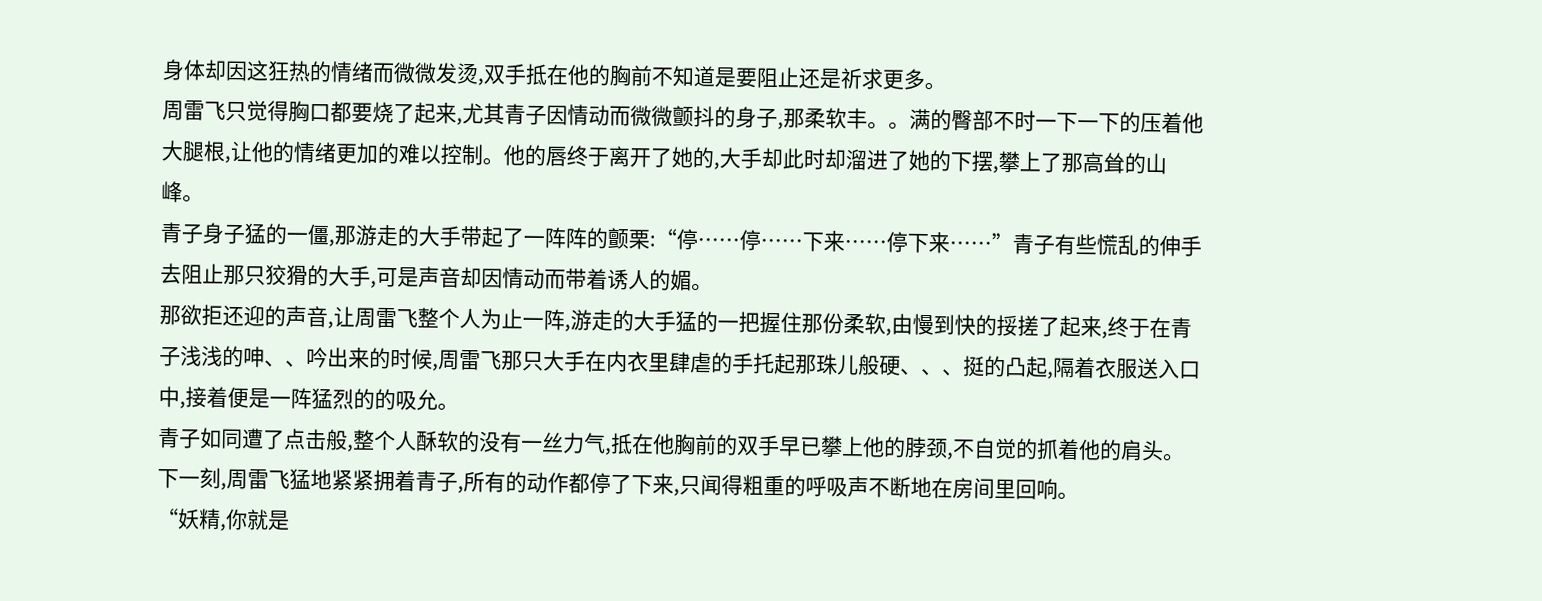身体却因这狂热的情绪而微微发烫,双手抵在他的胸前不知道是要阻止还是祈求更多。
周雷飞只觉得胸口都要烧了起来,尤其青子因情动而微微颤抖的身子,那柔软丰。。满的臀部不时一下一下的压着他大腿根,让他的情绪更加的难以控制。他的唇终于离开了她的,大手却此时却溜进了她的下摆,攀上了那高耸的山峰。
青子身子猛的一僵,那游走的大手带起了一阵阵的颤栗:“停……停……下来……停下来……”青子有些慌乱的伸手去阻止那只狡猾的大手,可是声音却因情动而带着诱人的媚。
那欲拒还迎的声音,让周雷飞整个人为止一阵,游走的大手猛的一把握住那份柔软,由慢到快的挼搓了起来,终于在青子浅浅的呻、、吟出来的时候,周雷飞那只大手在内衣里肆虐的手托起那珠儿般硬、、、挺的凸起,隔着衣服送入口中,接着便是一阵猛烈的的吸允。
青子如同遭了点击般,整个人酥软的没有一丝力气,抵在他胸前的双手早已攀上他的脖颈,不自觉的抓着他的肩头。
下一刻,周雷飞猛地紧紧拥着青子,所有的动作都停了下来,只闻得粗重的呼吸声不断地在房间里回响。
“妖精,你就是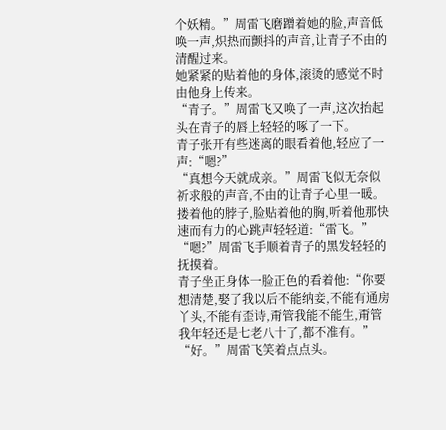个妖精。”周雷飞磨蹭着她的脸,声音低唤一声,炽热而颤抖的声音,让青子不由的清醒过来。
她紧紧的贴着他的身体,滚烫的感觉不时由他身上传来。
“青子。”周雷飞又唤了一声,这次抬起头在青子的唇上轻轻的啄了一下。
青子张开有些迷离的眼看着他,轻应了一声:“嗯?”
“真想今天就成亲。”周雷飞似无奈似祈求般的声音,不由的让青子心里一暖。搂着他的脖子,脸贴着他的胸,听着他那快速而有力的心跳声轻轻道:“雷飞。”
“嗯?”周雷飞手顺着青子的黑发轻轻的抚摸着。
青子坐正身体一脸正色的看着他:“你要想清楚,娶了我以后不能纳妾,不能有通房丫头,不能有歪诗,甭管我能不能生,甭管我年轻还是七老八十了,都不准有。”
“好。”周雷飞笑着点点头。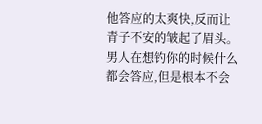他答应的太爽快,反而让青子不安的皱起了眉头。男人在想钓你的时候什么都会答应,但是根本不会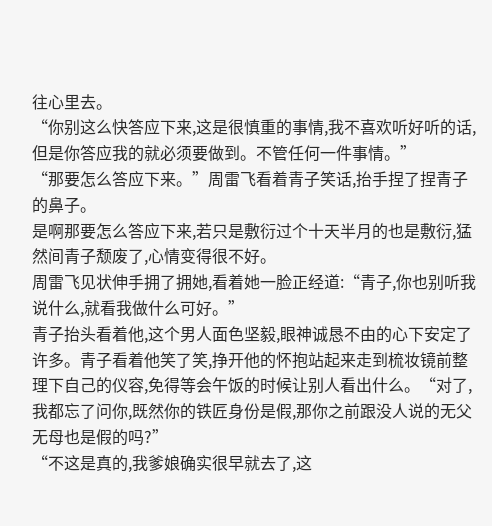往心里去。
“你别这么快答应下来,这是很慎重的事情,我不喜欢听好听的话,但是你答应我的就必须要做到。不管任何一件事情。”
“那要怎么答应下来。”周雷飞看着青子笑话,抬手捏了捏青子的鼻子。
是啊那要怎么答应下来,若只是敷衍过个十天半月的也是敷衍,猛然间青子颓废了,心情变得很不好。
周雷飞见状伸手拥了拥她,看着她一脸正经道:“青子,你也别听我说什么,就看我做什么可好。”
青子抬头看着他,这个男人面色坚毅,眼神诚恳不由的心下安定了许多。青子看着他笑了笑,挣开他的怀抱站起来走到梳妆镜前整理下自己的仪容,免得等会午饭的时候让别人看出什么。“对了,我都忘了问你,既然你的铁匠身份是假,那你之前跟没人说的无父无母也是假的吗?”
“不这是真的,我爹娘确实很早就去了,这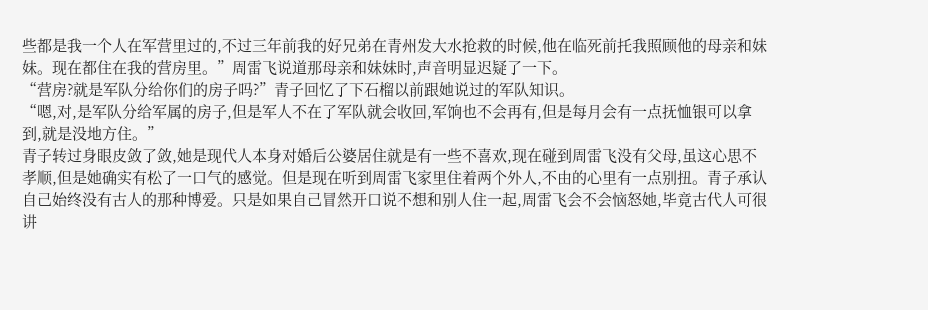些都是我一个人在军营里过的,不过三年前我的好兄弟在青州发大水抢救的时候,他在临死前托我照顾他的母亲和妹妹。现在都住在我的营房里。”周雷飞说道那母亲和妹妹时,声音明显迟疑了一下。
“营房?就是军队分给你们的房子吗?”青子回忆了下石榴以前跟她说过的军队知识。
“嗯,对,是军队分给军属的房子,但是军人不在了军队就会收回,军饷也不会再有,但是每月会有一点抚恤银可以拿到,就是没地方住。”
青子转过身眼皮敛了敛,她是现代人本身对婚后公婆居住就是有一些不喜欢,现在碰到周雷飞没有父母,虽这心思不孝顺,但是她确实有松了一口气的感觉。但是现在听到周雷飞家里住着两个外人,不由的心里有一点别扭。青子承认自己始终没有古人的那种博爱。只是如果自己冒然开口说不想和别人住一起,周雷飞会不会恼怒她,毕竟古代人可很讲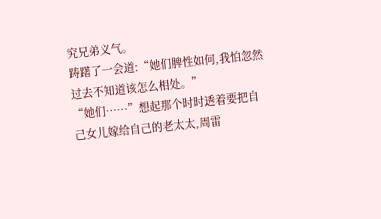究兄弟义气。
踌躇了一会道:“她们脾性如何,我怕忽然过去不知道该怎么相处。”
“她们……”想起那个时时透着要把自己女儿嫁给自己的老太太,周雷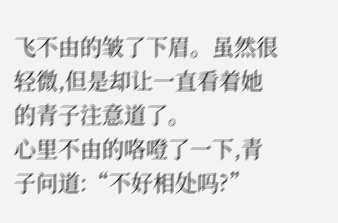飞不由的皱了下眉。虽然很轻微,但是却让一直看着她的青子注意道了。
心里不由的咯噔了一下,青子问道:“不好相处吗?”